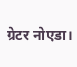ग्रेटर नोएडा।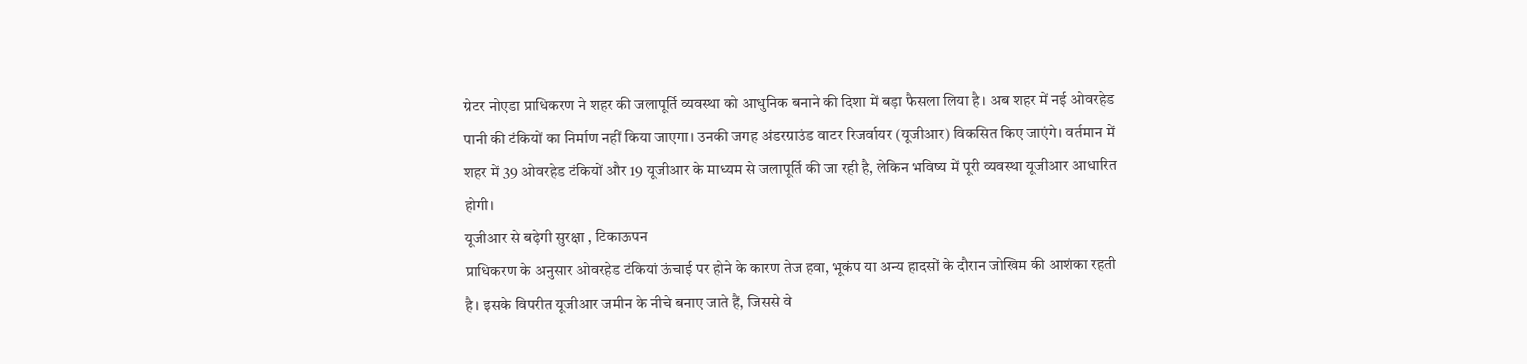ग्रेटर नोएडा प्राधिकरण ने शहर की जलापूर्ति व्यवस्था को आधुनिक बनाने की दिशा में बड़ा फैसला लिया है। अब शहर में नई ओवरहेड पानी की टंकियों का निर्माण नहीं किया जाएगा। उनकी जगह अंडरग्राउंड वाटर रिजर्वायर (यूजीआर) विकसित किए जाएंगे। वर्तमान में शहर में 39 ओवरहेड टंकियों और 19 यूजीआर के माध्यम से जलापूर्ति की जा रही है, लेकिन भविष्य में पूरी व्यवस्था यूजीआर आधारित होगी।
यूजीआर से बढ़ेगी सुरक्षा , टिकाऊपन
प्राधिकरण के अनुसार ओवरहेड टंकियां ऊंचाई पर होने के कारण तेज हवा, भूकंप या अन्य हादसों के दौरान जोखिम की आशंका रहती है। इसके विपरीत यूजीआर जमीन के नीचे बनाए जाते हैं, जिससे वे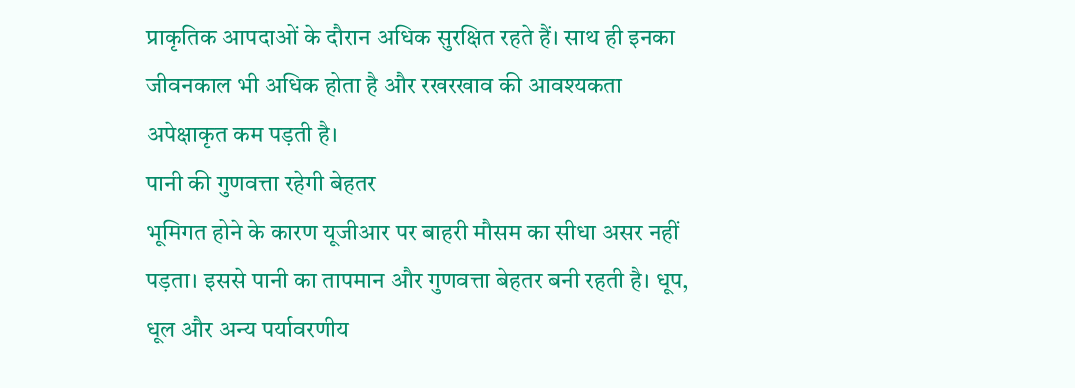प्राकृतिक आपदाओं के दौरान अधिक सुरक्षित रहते हैं। साथ ही इनका जीवनकाल भी अधिक होता है और रखरखाव की आवश्यकता अपेक्षाकृत कम पड़ती है।
पानी की गुणवत्ता रहेगी बेहतर
भूमिगत होने के कारण यूजीआर पर बाहरी मौसम का सीधा असर नहीं पड़ता। इससे पानी का तापमान और गुणवत्ता बेहतर बनी रहती है। धूप, धूल और अन्य पर्यावरणीय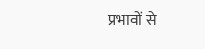प्रभावों से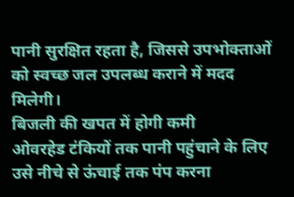पानी सुरक्षित रहता है, जिससे उपभोक्ताओं को स्वच्छ जल उपलब्ध कराने में मदद मिलेगी।
बिजली की खपत में होगी कमी
ओवरहेड टंकियों तक पानी पहुंचाने के लिए उसे नीचे से ऊंचाई तक पंप करना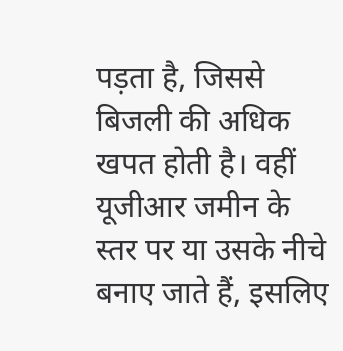पड़ता है, जिससे बिजली की अधिक खपत होती है। वहीं यूजीआर जमीन के स्तर पर या उसके नीचे बनाए जाते हैं, इसलिए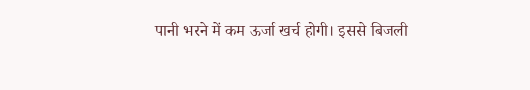पानी भरने में कम ऊर्जा खर्च होगी। इससे बिजली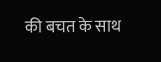की बचत के साथ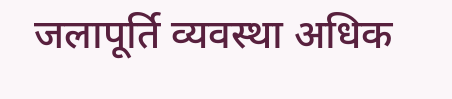जलापूर्ति व्यवस्था अधिक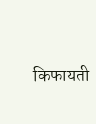किफायती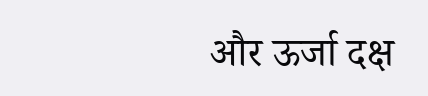और ऊर्जा दक्ष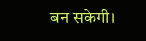बन सकेगी।